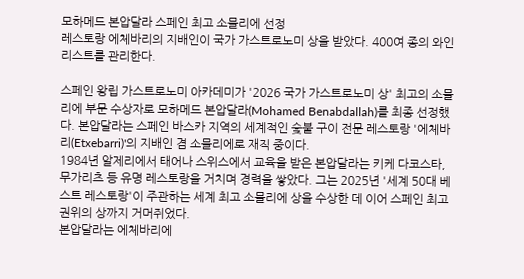모하메드 본압달라 스페인 최고 소믈리에 선정
레스토랑 에체바리의 지배인이 국가 가스트로노미 상을 받았다. 400여 종의 와인 리스트를 관리한다.

스페인 왕립 가스트로노미 아카데미가 '2026 국가 가스트로노미 상' 최고의 소믈리에 부문 수상자로 모하메드 본압달라(Mohamed Benabdallah)를 최종 선정했다. 본압달라는 스페인 바스카 지역의 세계적인 숯불 구이 전문 레스토랑 '에체바리(Etxebarri)'의 지배인 겸 소믈리에로 재직 중이다.
1984년 알제리에서 태어나 스위스에서 교육을 받은 본압달라는 키케 다코스타, 무가리츠 등 유명 레스토랑을 거치며 경력을 쌓았다. 그는 2025년 '세계 50대 베스트 레스토랑'이 주관하는 세계 최고 소믈리에 상을 수상한 데 이어 스페인 최고 권위의 상까지 거머쥐었다.
본압달라는 에체바리에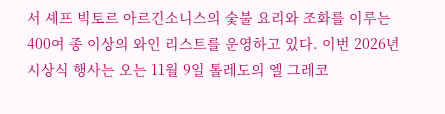서 셰프 빅토르 아르긴소니스의 숯불 요리와 조화를 이루는 400여 종 이상의 와인 리스트를 운영하고 있다. 이번 2026년 시상식 행사는 오는 11월 9일 톨레도의 엘 그레코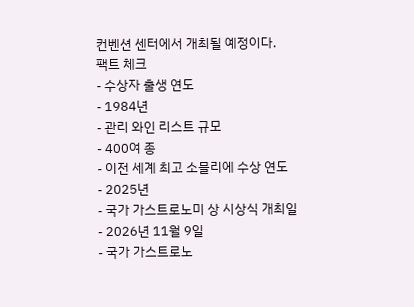컨벤션 센터에서 개최될 예정이다.
팩트 체크
- 수상자 출생 연도
- 1984년
- 관리 와인 리스트 규모
- 400여 종
- 이전 세계 최고 소믈리에 수상 연도
- 2025년
- 국가 가스트로노미 상 시상식 개최일
- 2026년 11월 9일
- 국가 가스트로노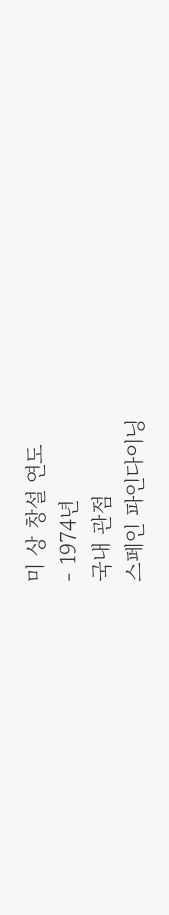미 상 창설 연도
- 1974년
국내 관점
스페인 파인다이닝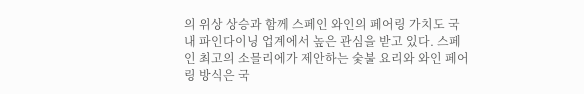의 위상 상승과 함께 스페인 와인의 페어링 가치도 국내 파인다이닝 업계에서 높은 관심을 받고 있다. 스페인 최고의 소믈리에가 제안하는 숯불 요리와 와인 페어링 방식은 국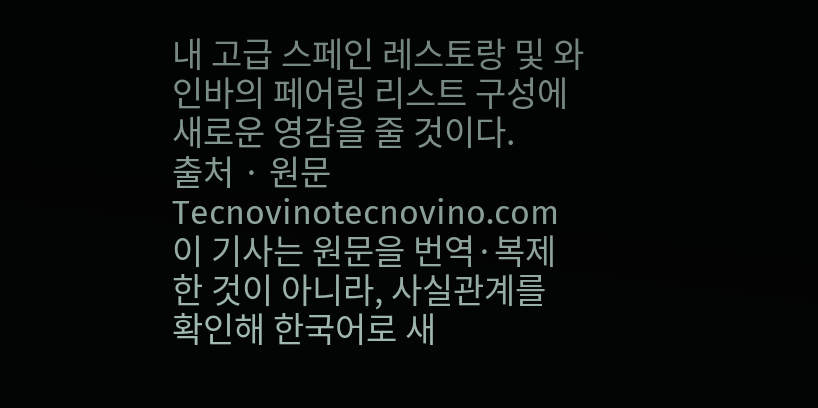내 고급 스페인 레스토랑 및 와인바의 페어링 리스트 구성에 새로운 영감을 줄 것이다.
출처 · 원문
Tecnovinotecnovino.com이 기사는 원문을 번역·복제한 것이 아니라, 사실관계를 확인해 한국어로 새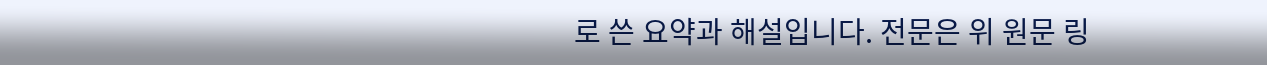로 쓴 요약과 해설입니다. 전문은 위 원문 링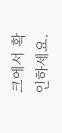크에서 확인하세요.